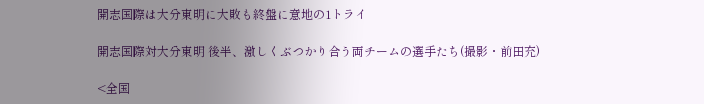開志国際は大分東明に大敗も終盤に意地の1トライ

開志国際対大分東明 後半、激しくぶつかり合う両チームの選手たち(撮影・前田充)

<全国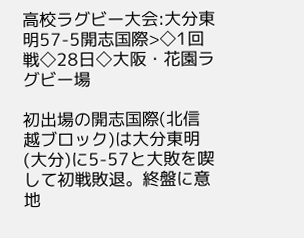高校ラグビー大会:大分東明57-5開志国際>◇1回戦◇28日◇大阪・花園ラグビー場

初出場の開志国際(北信越ブロック)は大分東明(大分)に5-57と大敗を喫して初戦敗退。終盤に意地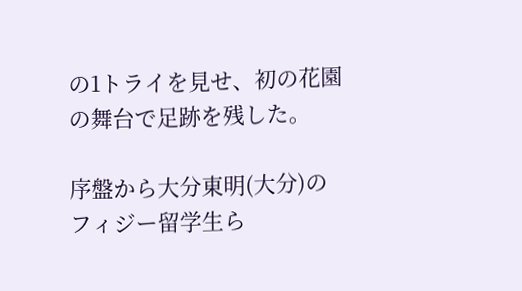の1トライを見せ、初の花園の舞台で足跡を残した。

序盤から大分東明(大分)のフィジー留学生ら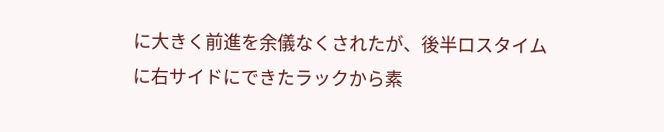に大きく前進を余儀なくされたが、後半ロスタイムに右サイドにできたラックから素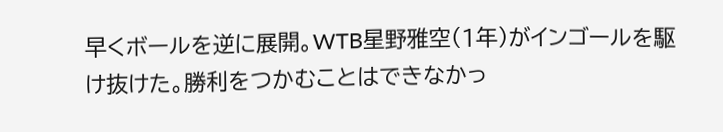早くボールを逆に展開。WTB星野雅空(1年)がインゴールを駆け抜けた。勝利をつかむことはできなかっ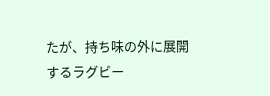たが、持ち味の外に展開するラグビー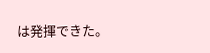は発揮できた。